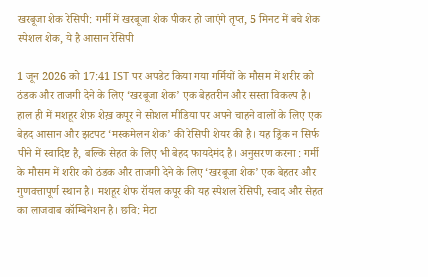खरबूजा शेक रेसिपी: गर्मी में खरबूजा शेक पीकर हो जाएंगे तृप्त, 5 मिनट में बचे शेक स्पेशल शेक, ये है आसान रेसिपी

1 जून 2026 को 17:41 IST पर अपडेट किया गया गर्मियों के मौसम में शरीर को ठंडक और ताजगी देने के लिए ‘खरबूजा शेक’ एक बेहतरीन और सस्ता विकल्प है। हाल ही में मशहूर शेफ़ शेख़ कपूर ने सोशल मीडिया पर अपने चाहने वालों के लिए एक बेहद आसान और झटपट ‘मस्कमेलन शेक’ की रेसिपी शेयर की है। यह ड्रिंक न सिर्फ पीने में स्वादिष्ट है, बल्कि सेहत के लिए भी बेहद फायदेमंद है। अनुसरण करना : गर्मी के मौसम में शरीर को ठंडक और ताजगी देने के लिए ‘खरबूजा शेक’ एक बेहतर और गुणवत्तापूर्ण स्थान है। मशहूर शेफ रॉयल कपूर की यह स्पेशल रेसिपी, स्वाद और सेहत का लाजवाब कॉम्बिनेशन है। छवि: मेटा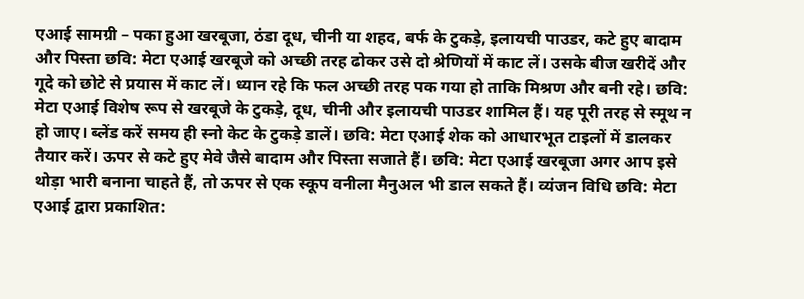एआई सामग्री – पका हुआ खरबूजा, ठंडा दूध, चीनी या शहद, बर्फ के टुकड़े, इलायची पाउडर, कटे हुए बादाम और पिस्ता छवि: मेटा एआई खरबूजे को अच्छी तरह ढोकर उसे दो श्रेणियों में काट लें। उसके बीज खरीदें और गूदे को छोटे से प्रयास में काट लें। ध्यान रहे कि फल अच्छी तरह पक गया हो ताकि मिश्रण और बनी रहे। छवि: मेटा एआई विशेष रूप से खरबूजे के टुकड़े, दूध, चीनी और इलायची पाउडर शामिल हैं। यह पूरी तरह से स्मूथ न हो जाए। ब्लेंड करें समय ही स्नो केट के टुकड़े डालें। छवि: मेटा एआई शेक को आधारभूत टाइलों में डालकर तैयार करें। ऊपर से कटे हुए मेवे जैसे बादाम और पिस्ता सजाते हैं। छवि: मेटा एआई खरबूजा अगर आप इसे थोड़ा भारी बनाना चाहते हैं, तो ऊपर से एक स्कूप वनीला मैनुअल भी डाल सकते हैं। व्यंजन विधि छवि: मेटा एआई द्वारा प्रकाशित: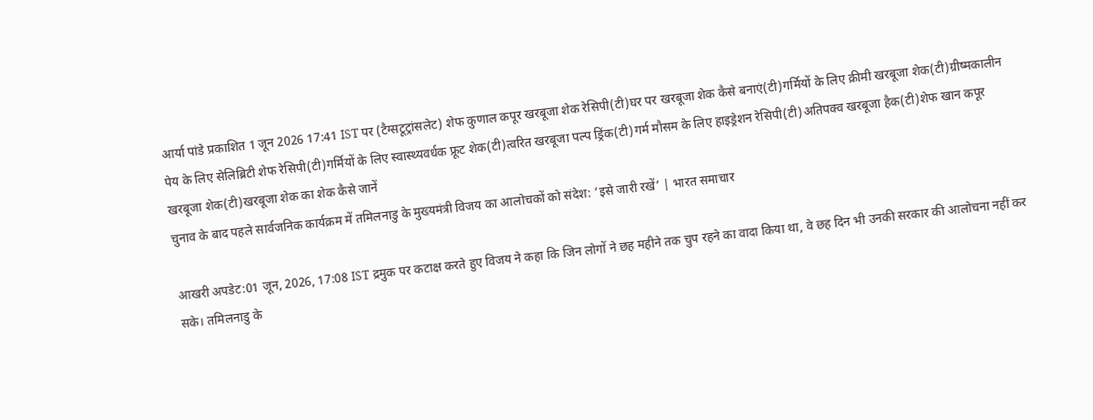आर्या पांडे प्रकाशित 1 जून 2026 17:41 IST पर (टैग्सटूट्रांसलेट) शेफ कुणाल कपूर खरबूजा शेक रेसिपी(टी)घर पर खरबूजा शेक कैसे बनाएं(टी)गर्मियों के लिए क्रीमी खरबूजा शेक(टी)ग्रीष्मकालीन पेय के लिए सेलिब्रिटी शेफ रेसिपी(टी)गर्मियों के लिए स्वास्थ्यवर्धक फ्रूट शेक(टी)त्वरित खरबूजा पल्प ड्रिंक(टी)गर्म मौसम के लिए हाइड्रेशन रेसिपी(टी)अतिपक्व खरबूजा हैक(टी)शेफ खान कपूर खरबूजा शेक(टी)खरबूजा शेक का शेक कैसे जानें
चुनाव के बाद पहले सार्वजनिक कार्यक्रम में तमिलनाडु के मुख्यमंत्री विजय का आलोचकों को संदेश: ‘इसे जारी रखें’ | भारत समाचार

आखरी अपडेट:01 जून, 2026, 17:08 IST द्रमुक पर कटाक्ष करते हुए विजय ने कहा कि जिन लोगों ने छह महीने तक चुप रहने का वादा किया था, वे छह दिन भी उनकी सरकार की आलोचना नहीं कर सके। तमिलनाडु के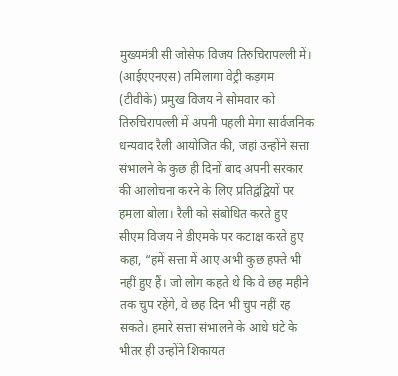मुख्यमंत्री सी जोसेफ विजय तिरुचिरापल्ली में। (आईएएनएस) तमिलागा वेट्री कड़गम (टीवीके) प्रमुख विजय ने सोमवार को तिरुचिरापल्ली में अपनी पहली मेगा सार्वजनिक धन्यवाद रैली आयोजित की, जहां उन्होंने सत्ता संभालने के कुछ ही दिनों बाद अपनी सरकार की आलोचना करने के लिए प्रतिद्वंद्वियों पर हमला बोला। रैली को संबोधित करते हुए सीएम विजय ने डीएमके पर कटाक्ष करते हुए कहा, “हमें सत्ता में आए अभी कुछ हफ्ते भी नहीं हुए हैं। जो लोग कहते थे कि वे छह महीने तक चुप रहेंगे, वे छह दिन भी चुप नहीं रह सकते। हमारे सत्ता संभालने के आधे घंटे के भीतर ही उन्होंने शिकायत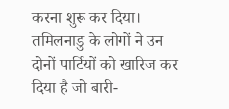करना शुरू कर दिया। तमिलनाडु के लोगों ने उन दोनों पार्टियों को खारिज कर दिया है जो बारी-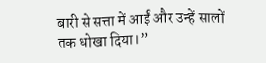बारी से सत्ता में आईं और उन्हें सालों तक धोखा दिया।”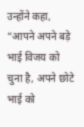उन्होंने कहा, “आपने अपने बड़े भाई विजय को चुना है, अपने छोटे भाई को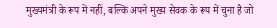मुख्यमंत्री के रूप में नहीं, बल्कि अपने मुख्य सेवक के रूप में चुना है जो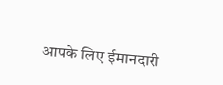आपके लिए ईमानदारी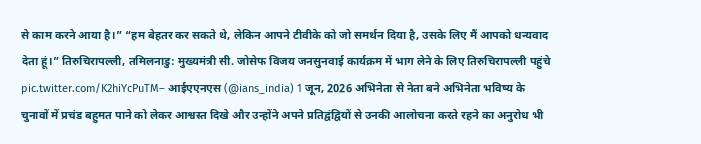से काम करने आया है।” “हम बेहतर कर सकते थे, लेकिन आपने टीवीके को जो समर्थन दिया है, उसके लिए मैं आपको धन्यवाद देता हूं।” तिरुचिरापल्ली, तमिलनाडु: मुख्यमंत्री सी. जोसेफ विजय जनसुनवाई कार्यक्रम में भाग लेने के लिए तिरुचिरापल्ली पहुंचे pic.twitter.com/K2hiYcPuTM– आईएएनएस (@ians_india) 1 जून, 2026 अभिनेता से नेता बने अभिनेता भविष्य के चुनावों में प्रचंड बहुमत पाने को लेकर आश्वस्त दिखे और उन्होंने अपने प्रतिद्वंद्वियों से उनकी आलोचना करते रहने का अनुरोध भी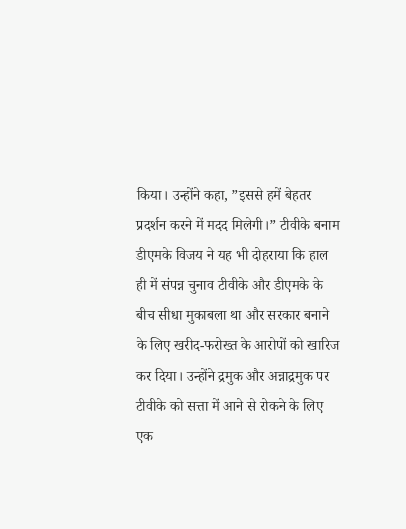किया। उन्होंने कहा, ”इससे हमें बेहतर प्रदर्शन करने में मदद मिलेगी।” टीवीके बनाम डीएमके विजय ने यह भी दोहराया कि हाल ही में संपन्न चुनाव टीवीके और डीएमके के बीच सीधा मुकाबला था और सरकार बनाने के लिए खरीद-फरोख्त के आरोपों को खारिज कर दिया। उन्होंने द्रमुक और अन्नाद्रमुक पर टीवीके को सत्ता में आने से रोकने के लिए एक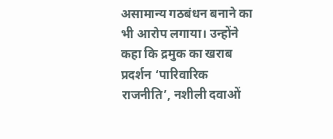असामान्य गठबंधन बनाने का भी आरोप लगाया। उन्होंने कहा कि द्रमुक का खराब प्रदर्शन ‘पारिवारिक राजनीति’, नशीली दवाओं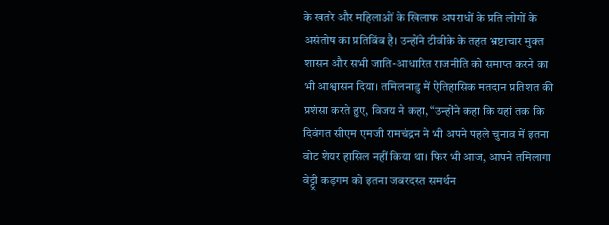के खतरे और महिलाओं के खिलाफ अपराधों के प्रति लोगों के असंतोष का प्रतिबिंब है। उन्होंने टीवीके के तहत भ्रष्टाचार मुक्त शासन और सभी जाति-आधारित राजनीति को समाप्त करने का भी आश्वासन दिया। तमिलनाडु में ऐतिहासिक मतदान प्रतिशत की प्रशंसा करते हुए, विजय ने कहा, “उन्होंने कहा कि यहां तक कि दिवंगत सीएम एमजी रामचंद्रन ने भी अपने पहले चुनाव में इतना वोट शेयर हासिल नहीं किया था। फिर भी आज, आपने तमिलागा वेट्ट्री कड़गम को इतना जबरदस्त समर्थन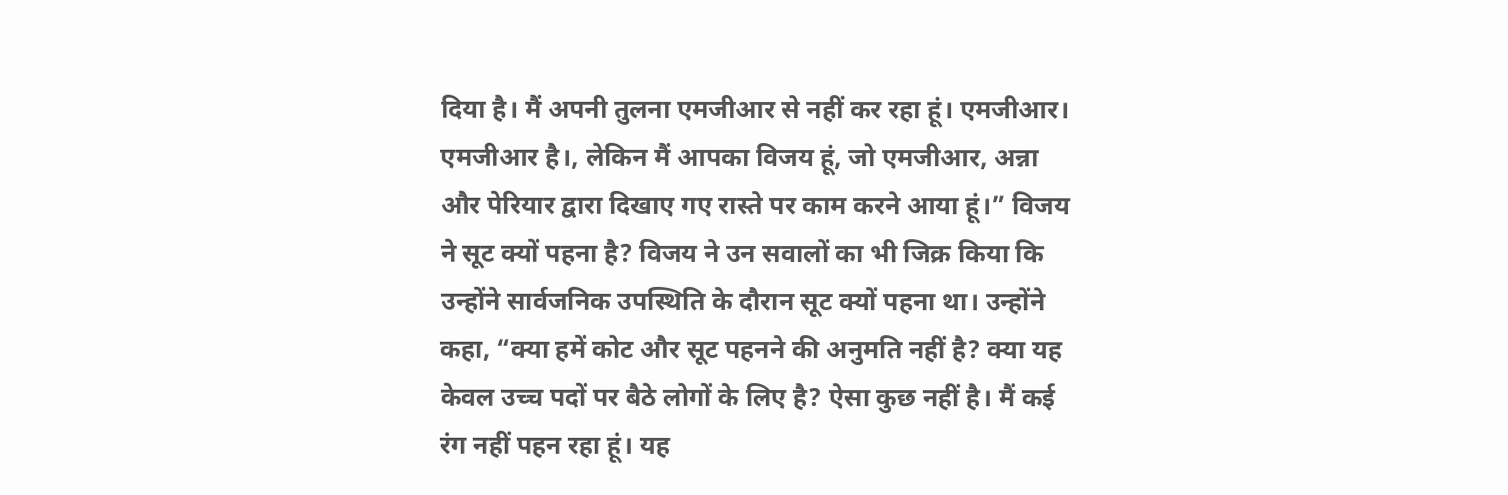दिया है। मैं अपनी तुलना एमजीआर से नहीं कर रहा हूं। एमजीआर। एमजीआर है।, लेकिन मैं आपका विजय हूं, जो एमजीआर, अन्ना और पेरियार द्वारा दिखाए गए रास्ते पर काम करने आया हूं।” विजय ने सूट क्यों पहना है? विजय ने उन सवालों का भी जिक्र किया कि उन्होंने सार्वजनिक उपस्थिति के दौरान सूट क्यों पहना था। उन्होंने कहा, “क्या हमें कोट और सूट पहनने की अनुमति नहीं है? क्या यह केवल उच्च पदों पर बैठे लोगों के लिए है? ऐसा कुछ नहीं है। मैं कई रंग नहीं पहन रहा हूं। यह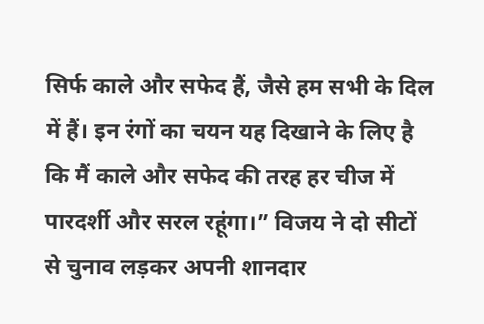सिर्फ काले और सफेद हैं, जैसे हम सभी के दिल में हैं। इन रंगों का चयन यह दिखाने के लिए है कि मैं काले और सफेद की तरह हर चीज में पारदर्शी और सरल रहूंगा।” विजय ने दो सीटों से चुनाव लड़कर अपनी शानदार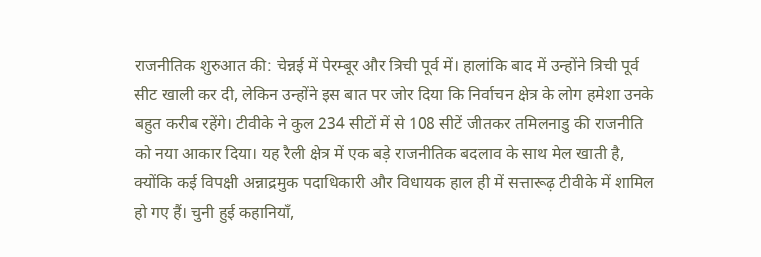राजनीतिक शुरुआत की: चेन्नई में पेरम्बूर और त्रिची पूर्व में। हालांकि बाद में उन्होंने त्रिची पूर्व सीट खाली कर दी, लेकिन उन्होंने इस बात पर जोर दिया कि निर्वाचन क्षेत्र के लोग हमेशा उनके बहुत करीब रहेंगे। टीवीके ने कुल 234 सीटों में से 108 सीटें जीतकर तमिलनाडु की राजनीति को नया आकार दिया। यह रैली क्षेत्र में एक बड़े राजनीतिक बदलाव के साथ मेल खाती है, क्योंकि कई विपक्षी अन्नाद्रमुक पदाधिकारी और विधायक हाल ही में सत्तारूढ़ टीवीके में शामिल हो गए हैं। चुनी हुई कहानियाँ,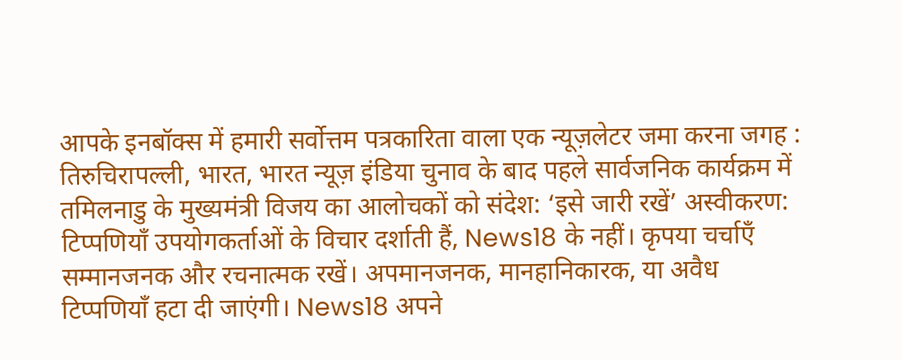आपके इनबॉक्स में हमारी सर्वोत्तम पत्रकारिता वाला एक न्यूज़लेटर जमा करना जगह : तिरुचिरापल्ली, भारत, भारत न्यूज़ इंडिया चुनाव के बाद पहले सार्वजनिक कार्यक्रम में तमिलनाडु के मुख्यमंत्री विजय का आलोचकों को संदेश: ‘इसे जारी रखें’ अस्वीकरण: टिप्पणियाँ उपयोगकर्ताओं के विचार दर्शाती हैं, News18 के नहीं। कृपया चर्चाएँ सम्मानजनक और रचनात्मक रखें। अपमानजनक, मानहानिकारक, या अवैध टिप्पणियाँ हटा दी जाएंगी। News18 अपने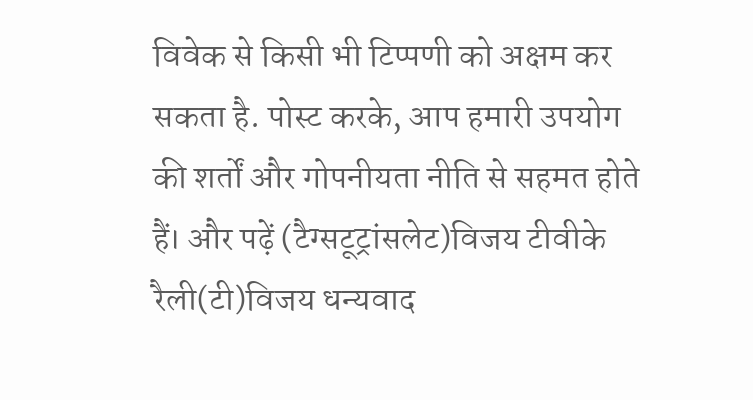विवेक से किसी भी टिप्पणी को अक्षम कर सकता है. पोस्ट करके, आप हमारी उपयोग की शर्तों और गोपनीयता नीति से सहमत होते हैं। और पढ़ें (टैग्सटूट्रांसलेट)विजय टीवीके रैली(टी)विजय धन्यवाद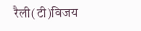रैली(टी)विजय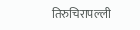तिरुचिरापल्ली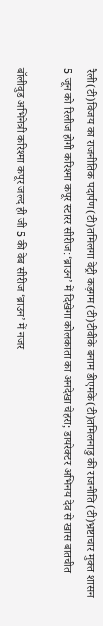रैली(टी)विजय का राजनीतिक पदार्पण(टी)तमिलगा वेट्री कड़गम(टी)टीवीके बनाम डीएमके(टी)तमिलनाडु की राजनीति(टी)भ्रष्टाचार मुक्त शासन
5 जून को रिलीज होगी करिश्मा कपूर स्टारर सीरीज:‘ब्राउन’ में दिखेगा कोलकाता का अनदेखा चेहरा; डायरेक्टर अभिनय देव से खास बातचीत

बॉलीवुड अभिनेत्री करिश्मा कपूर जल्द ही जी 5 की वेब सीरीज ‘ब्राउन’ में नजर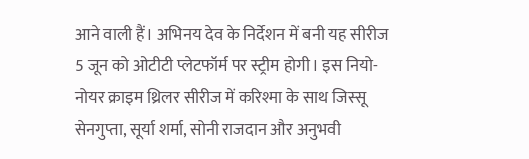आने वाली हैं। अभिनय देव के निर्देशन में बनी यह सीरीज 5 जून को ओटीटी प्लेटफॉर्म पर स्ट्रीम होगी। इस नियो-नोयर क्राइम थ्रिलर सीरीज में करिश्मा के साथ जिस्सू सेनगुप्ता, सूर्या शर्मा, सोनी राजदान और अनुभवी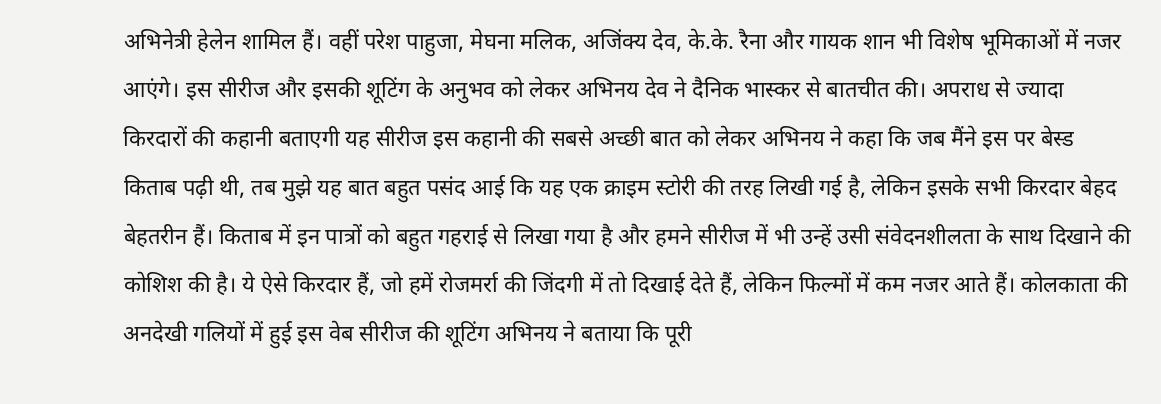अभिनेत्री हेलेन शामिल हैं। वहीं परेश पाहुजा, मेघना मलिक, अजिंक्य देव, के.के. रैना और गायक शान भी विशेष भूमिकाओं में नजर आएंगे। इस सीरीज और इसकी शूटिंग के अनुभव को लेकर अभिनय देव ने दैनिक भास्कर से बातचीत की। अपराध से ज्यादा किरदारों की कहानी बताएगी यह सीरीज इस कहानी की सबसे अच्छी बात को लेकर अभिनय ने कहा कि जब मैंने इस पर बेस्ड किताब पढ़ी थी, तब मुझे यह बात बहुत पसंद आई कि यह एक क्राइम स्टोरी की तरह लिखी गई है, लेकिन इसके सभी किरदार बेहद बेहतरीन हैं। किताब में इन पात्रों को बहुत गहराई से लिखा गया है और हमने सीरीज में भी उन्हें उसी संवेदनशीलता के साथ दिखाने की कोशिश की है। ये ऐसे किरदार हैं, जो हमें रोजमर्रा की जिंदगी में तो दिखाई देते हैं, लेकिन फिल्मों में कम नजर आते हैं। कोलकाता की अनदेखी गलियों में हुई इस वेब सीरीज की शूटिंग अभिनय ने बताया कि पूरी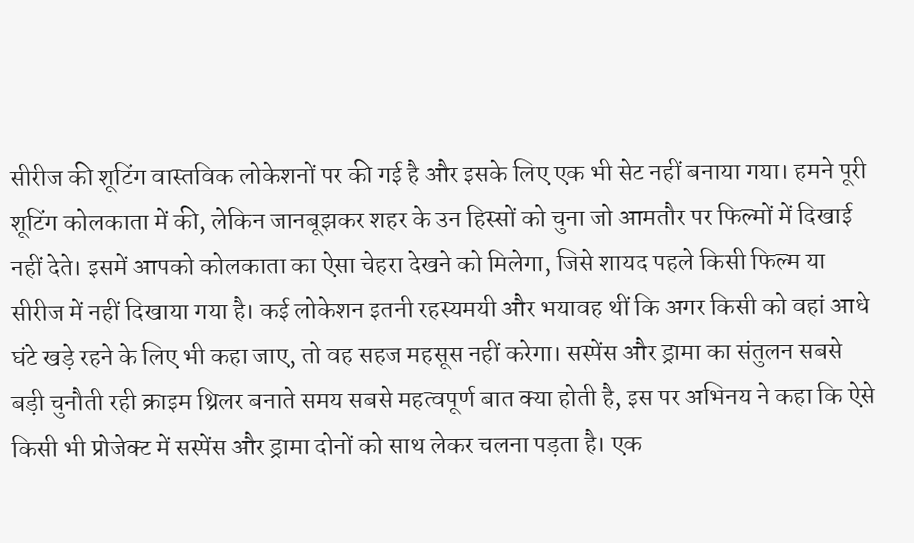सीरीज की शूटिंग वास्तविक लोकेशनों पर की गई है और इसके लिए एक भी सेट नहीं बनाया गया। हमने पूरी शूटिंग कोलकाता में की, लेकिन जानबूझकर शहर के उन हिस्सों को चुना जो आमतौर पर फिल्मों में दिखाई नहीं देते। इसमें आपको कोलकाता का ऐसा चेहरा देखने को मिलेगा, जिसे शायद पहले किसी फिल्म या सीरीज में नहीं दिखाया गया है। कई लोकेशन इतनी रहस्यमयी और भयावह थीं कि अगर किसी को वहां आधे घंटे खड़े रहने के लिए भी कहा जाए, तो वह सहज महसूस नहीं करेगा। सस्पेंस और ड्रामा का संतुलन सबसे बड़ी चुनौती रही क्राइम थ्रिलर बनाते समय सबसे महत्वपूर्ण बात क्या होती है, इस पर अभिनय ने कहा कि ऐसे किसी भी प्रोजेक्ट में सस्पेंस और ड्रामा दोनों को साथ लेकर चलना पड़ता है। एक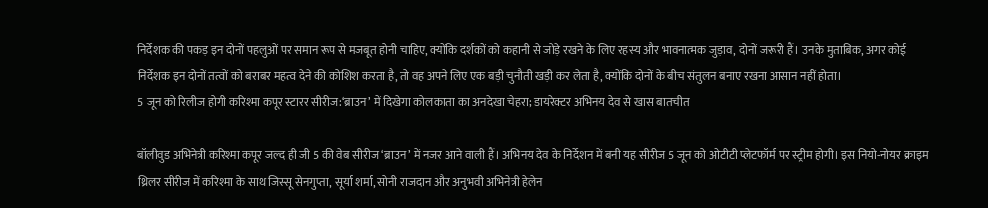निर्देशक की पकड़ इन दोनों पहलुओं पर समान रूप से मजबूत होनी चाहिए, क्योंकि दर्शकों को कहानी से जोड़े रखने के लिए रहस्य और भावनात्मक जुड़ाव, दोनों जरूरी हैं। उनके मुताबिक, अगर कोई निर्देशक इन दोनों तत्वों को बराबर महत्व देने की कोशिश करता है, तो वह अपने लिए एक बड़ी चुनौती खड़ी कर लेता है, क्योंकि दोनों के बीच संतुलन बनाए रखना आसान नहीं होता।
5 जून को रिलीज होगी करिश्मा कपूर स्टारर सीरीज:‘ब्राउन’ में दिखेगा कोलकाता का अनदेखा चेहरा; डायरेक्टर अभिनय देव से खास बातचीत

बॉलीवुड अभिनेत्री करिश्मा कपूर जल्द ही जी 5 की वेब सीरीज ‘ब्राउन’ में नजर आने वाली हैं। अभिनय देव के निर्देशन में बनी यह सीरीज 5 जून को ओटीटी प्लेटफॉर्म पर स्ट्रीम होगी। इस नियो-नोयर क्राइम थ्रिलर सीरीज में करिश्मा के साथ जिस्सू सेनगुप्ता, सूर्या शर्मा, सोनी राजदान और अनुभवी अभिनेत्री हेलेन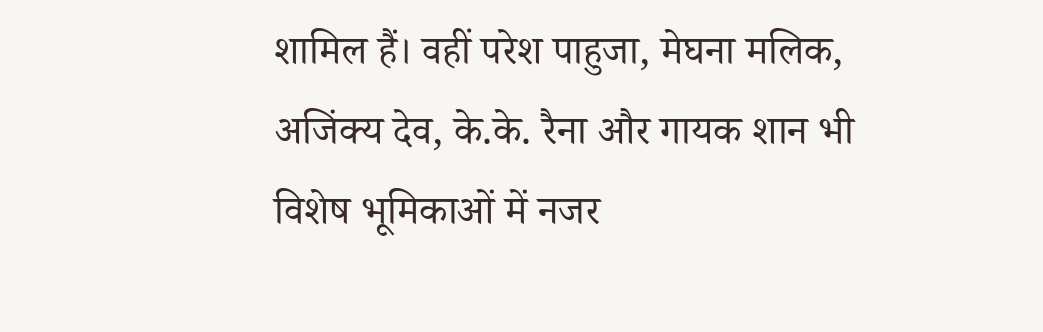शामिल हैं। वहीं परेश पाहुजा, मेघना मलिक, अजिंक्य देव, के.के. रैना और गायक शान भी विशेष भूमिकाओं में नजर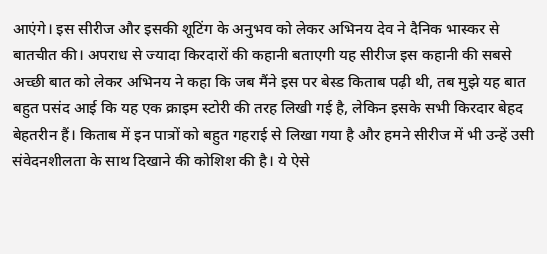आएंगे। इस सीरीज और इसकी शूटिंग के अनुभव को लेकर अभिनय देव ने दैनिक भास्कर से बातचीत की। अपराध से ज्यादा किरदारों की कहानी बताएगी यह सीरीज इस कहानी की सबसे अच्छी बात को लेकर अभिनय ने कहा कि जब मैंने इस पर बेस्ड किताब पढ़ी थी, तब मुझे यह बात बहुत पसंद आई कि यह एक क्राइम स्टोरी की तरह लिखी गई है, लेकिन इसके सभी किरदार बेहद बेहतरीन हैं। किताब में इन पात्रों को बहुत गहराई से लिखा गया है और हमने सीरीज में भी उन्हें उसी संवेदनशीलता के साथ दिखाने की कोशिश की है। ये ऐसे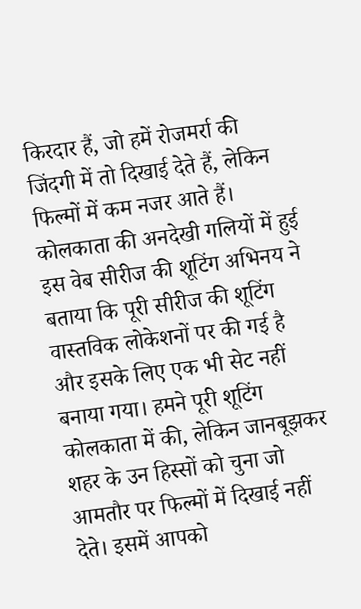किरदार हैं, जो हमें रोजमर्रा की जिंदगी में तो दिखाई देते हैं, लेकिन फिल्मों में कम नजर आते हैं। कोलकाता की अनदेखी गलियों में हुई इस वेब सीरीज की शूटिंग अभिनय ने बताया कि पूरी सीरीज की शूटिंग वास्तविक लोकेशनों पर की गई है और इसके लिए एक भी सेट नहीं बनाया गया। हमने पूरी शूटिंग कोलकाता में की, लेकिन जानबूझकर शहर के उन हिस्सों को चुना जो आमतौर पर फिल्मों में दिखाई नहीं देते। इसमें आपको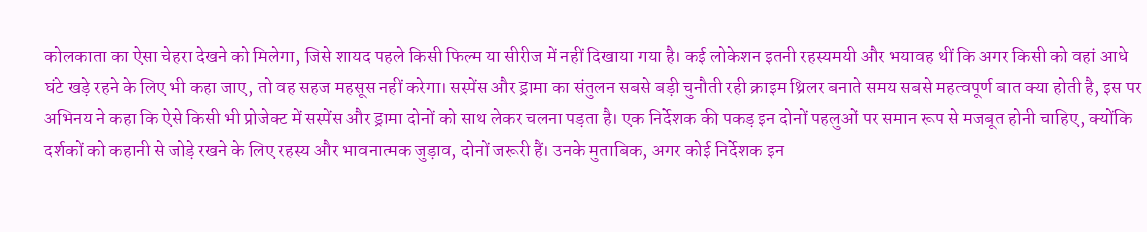कोलकाता का ऐसा चेहरा देखने को मिलेगा, जिसे शायद पहले किसी फिल्म या सीरीज में नहीं दिखाया गया है। कई लोकेशन इतनी रहस्यमयी और भयावह थीं कि अगर किसी को वहां आधे घंटे खड़े रहने के लिए भी कहा जाए, तो वह सहज महसूस नहीं करेगा। सस्पेंस और ड्रामा का संतुलन सबसे बड़ी चुनौती रही क्राइम थ्रिलर बनाते समय सबसे महत्वपूर्ण बात क्या होती है, इस पर अभिनय ने कहा कि ऐसे किसी भी प्रोजेक्ट में सस्पेंस और ड्रामा दोनों को साथ लेकर चलना पड़ता है। एक निर्देशक की पकड़ इन दोनों पहलुओं पर समान रूप से मजबूत होनी चाहिए, क्योंकि दर्शकों को कहानी से जोड़े रखने के लिए रहस्य और भावनात्मक जुड़ाव, दोनों जरूरी हैं। उनके मुताबिक, अगर कोई निर्देशक इन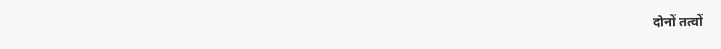दोनों तत्वों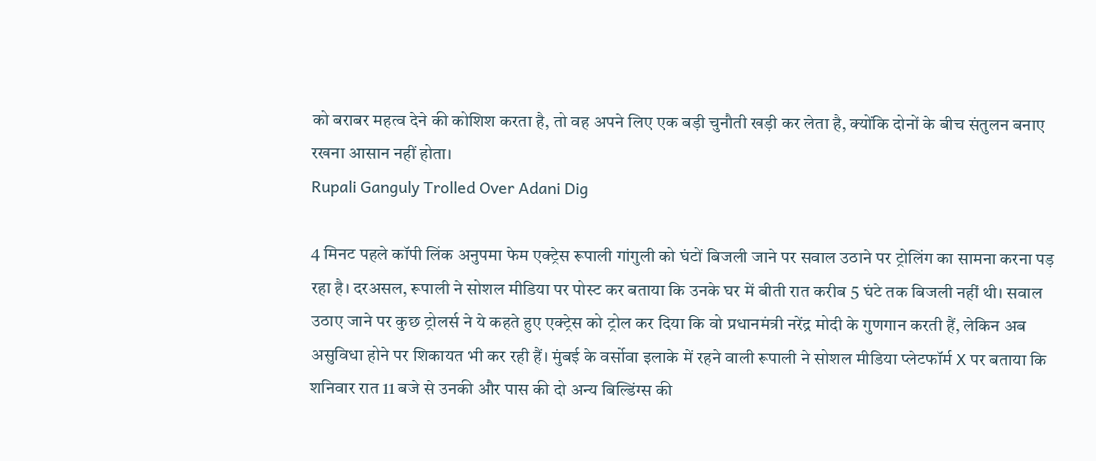को बराबर महत्व देने की कोशिश करता है, तो वह अपने लिए एक बड़ी चुनौती खड़ी कर लेता है, क्योंकि दोनों के बीच संतुलन बनाए रखना आसान नहीं होता।
Rupali Ganguly Trolled Over Adani Dig

4 मिनट पहले कॉपी लिंक अनुपमा फेम एक्ट्रेस रूपाली गांगुली को घंटों बिजली जाने पर सवाल उठाने पर ट्रोलिंग का सामना करना पड़ रहा है। दरअसल, रूपाली ने सोशल मीडिया पर पोस्ट कर बताया कि उनके घर में बीती रात करीब 5 घंटे तक बिजली नहीं थी। सवाल उठाए जाने पर कुछ ट्रोलर्स ने ये कहते हुए एक्ट्रेस को ट्रोल कर दिया कि वो प्रधानमंत्री नरेंद्र मोदी के गुणगान करती हैं, लेकिन अब असुविधा होने पर शिकायत भी कर रही हैं। मुंबई के वर्सोवा इलाके में रहने वाली रूपाली ने सोशल मीडिया प्लेटफॉर्म X पर बताया कि शनिवार रात 11 बजे से उनकी और पास की दो अन्य बिल्डिंग्स की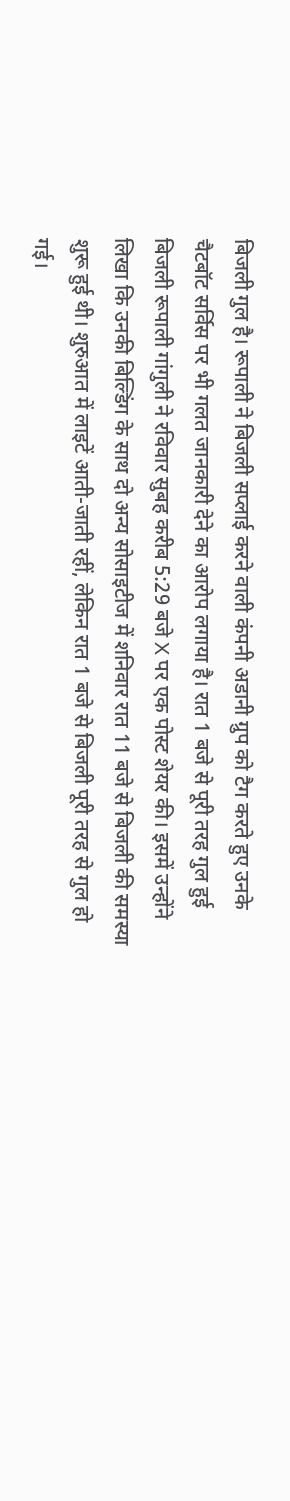बिजली गुल है। रूपाली ने बिजली सप्लाई करने वाली कंपनी अडानी ग्रुप को टैग करते हुए उनके चैटबॉट सर्विस पर भी गलत जानकारी देने का आरोप लगाया है। रात 1 बजे से पूरी तरह गुल हुई बिजली रूपाली गांगुली ने रविवार सुबह करीब 5:29 बजे X पर एक पोस्ट शेयर की। इसमें उन्होंने लिखा कि उनकी बिल्डिंग के साथ दो अन्य सोसाइटीज में शनिवार रात 11 बजे से बिजली की समस्या शुरू हुई थी। शुरुआत में लाइटें आती-जाती रहीं, लेकिन रात 1 बजे से बिजली पूरी तरह से गुल हो गई।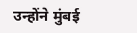उन्होंने मुंबई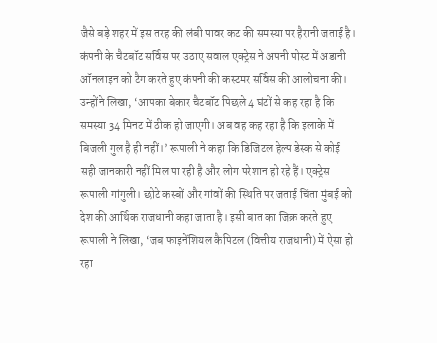जैसे बड़े शहर में इस तरह की लंबी पावर कट की समस्या पर हैरानी जताई है। कंपनी के चैटबॉट सर्विस पर उठाए सवाल एक्ट्रेस ने अपनी पोस्ट में अडानी ऑनलाइन को टैग करते हुए कंपनी की कस्टमर सर्विस की आलोचना की। उन्होंने लिखा, ‘आपका बेकार चैटबॉट पिछले 4 घंटों से कह रहा है कि समस्या 34 मिनट में ठीक हो जाएगी। अब वह कह रहा है कि इलाके में बिजली गुल है ही नहीं।’ रूपाली ने कहा कि डिजिटल हेल्प डेस्क से कोई सही जानकारी नहीं मिल पा रही है और लोग परेशान हो रहे हैं। एक्ट्रेस रूपाली गांगुली। छोटे कस्बों और गांवों की स्थिति पर जताई चिंता मुंबई को देश की आर्थिक राजधानी कहा जाता है। इसी बात का जिक्र करते हुए रूपाली ने लिखा, ‘जब फाइनेंशियल कैपिटल (वित्तीय राजधानी) में ऐसा हो रहा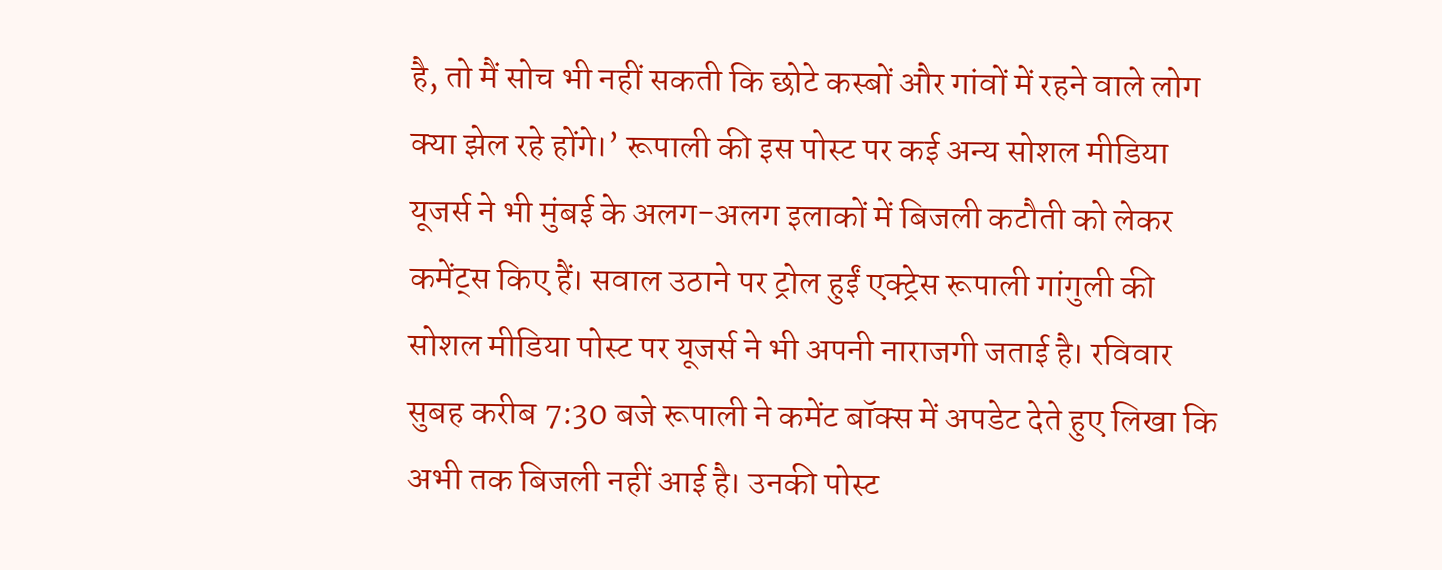है, तो मैं सोच भी नहीं सकती कि छोटे कस्बों और गांवों में रहने वाले लोग क्या झेल रहे होंगे।’ रूपाली की इस पोस्ट पर कई अन्य सोशल मीडिया यूजर्स ने भी मुंबई के अलग-अलग इलाकों में बिजली कटौती को लेकर कमेंट्स किए हैं। सवाल उठाने पर ट्रोल हुईं एक्ट्रेस रूपाली गांगुली की सोशल मीडिया पोस्ट पर यूजर्स ने भी अपनी नाराजगी जताई है। रविवार सुबह करीब 7:30 बजे रूपाली ने कमेंट बॉक्स में अपडेट देते हुए लिखा कि अभी तक बिजली नहीं आई है। उनकी पोस्ट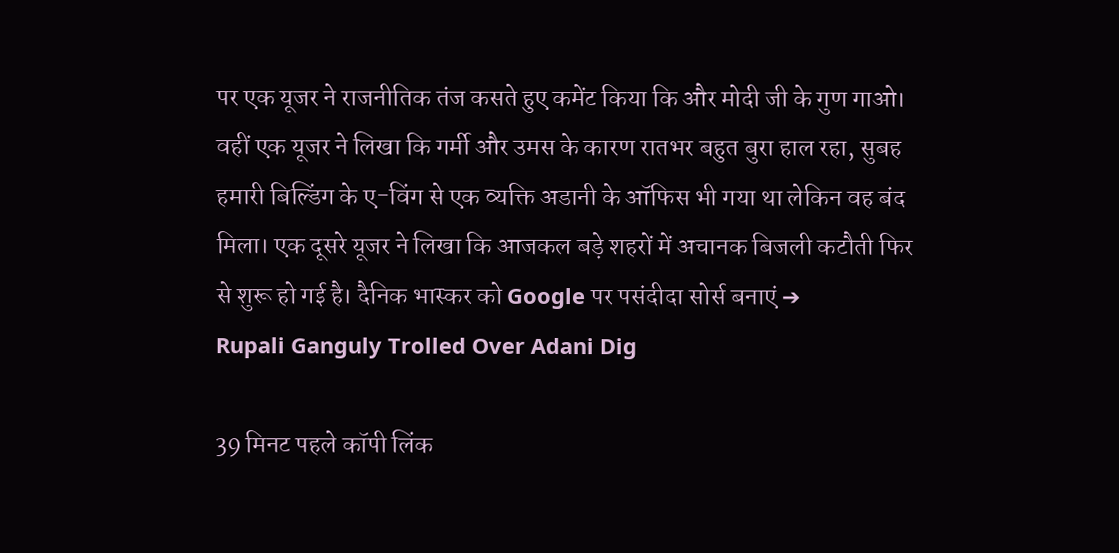पर एक यूजर ने राजनीतिक तंज कसते हुए कमेंट किया कि और मोदी जी के गुण गाओ। वहीं एक यूजर ने लिखा कि गर्मी और उमस के कारण रातभर बहुत बुरा हाल रहा, सुबह हमारी बिल्डिंग के ए-विंग से एक व्यक्ति अडानी के ऑफिस भी गया था लेकिन वह बंद मिला। एक दूसरे यूजर ने लिखा कि आजकल बड़े शहरों में अचानक बिजली कटौती फिर से शुरू हो गई है। दैनिक भास्कर को Google पर पसंदीदा सोर्स बनाएं ➔
Rupali Ganguly Trolled Over Adani Dig

39 मिनट पहले कॉपी लिंक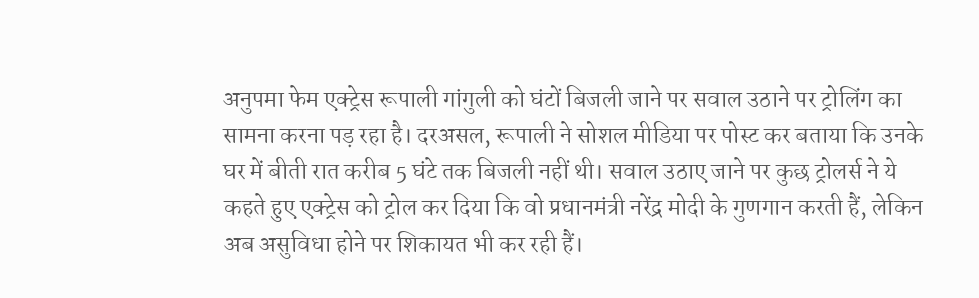अनुपमा फेम एक्ट्रेस रूपाली गांगुली को घंटों बिजली जाने पर सवाल उठाने पर ट्रोलिंग का सामना करना पड़ रहा है। दरअसल, रूपाली ने सोशल मीडिया पर पोस्ट कर बताया कि उनके घर में बीती रात करीब 5 घंटे तक बिजली नहीं थी। सवाल उठाए जाने पर कुछ ट्रोलर्स ने ये कहते हुए एक्ट्रेस को ट्रोल कर दिया कि वो प्रधानमंत्री नरेंद्र मोदी के गुणगान करती हैं, लेकिन अब असुविधा होने पर शिकायत भी कर रही हैं।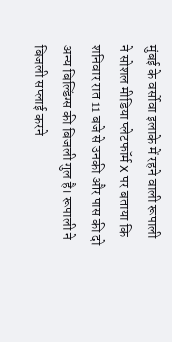मुंबई के वर्सोवा इलाके में रहने वाली रूपाली ने सोशल मीडिया प्लेटफॉर्म X पर बताया कि शनिवार रात 11 बजे से उनकी और पास की दो अन्य बिल्डिंग्स की बिजली गुल है। रूपाली ने बिजली सप्लाई करने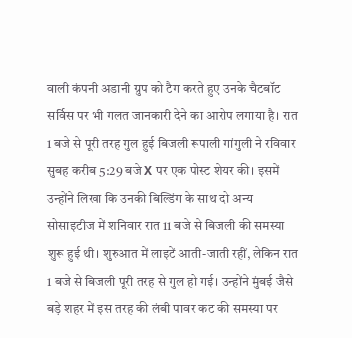वाली कंपनी अडानी ग्रुप को टैग करते हुए उनके चैटबॉट सर्विस पर भी गलत जानकारी देने का आरोप लगाया है। रात 1 बजे से पूरी तरह गुल हुई बिजली रूपाली गांगुली ने रविवार सुबह करीब 5:29 बजे X पर एक पोस्ट शेयर की। इसमें उन्होंने लिखा कि उनकी बिल्डिंग के साथ दो अन्य सोसाइटीज में शनिवार रात 11 बजे से बिजली की समस्या शुरू हुई थी। शुरुआत में लाइटें आती-जाती रहीं, लेकिन रात 1 बजे से बिजली पूरी तरह से गुल हो गई। उन्होंने मुंबई जैसे बड़े शहर में इस तरह की लंबी पावर कट की समस्या पर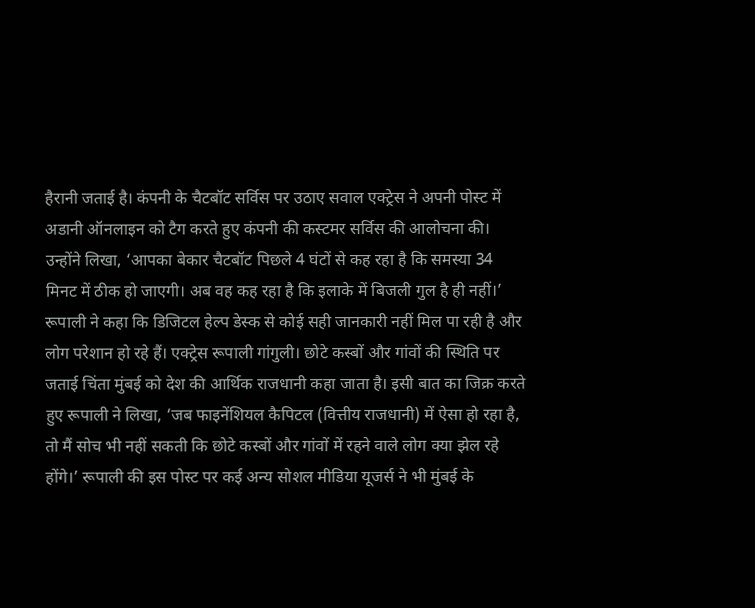हैरानी जताई है। कंपनी के चैटबॉट सर्विस पर उठाए सवाल एक्ट्रेस ने अपनी पोस्ट में अडानी ऑनलाइन को टैग करते हुए कंपनी की कस्टमर सर्विस की आलोचना की। उन्होंने लिखा, ‘आपका बेकार चैटबॉट पिछले 4 घंटों से कह रहा है कि समस्या 34 मिनट में ठीक हो जाएगी। अब वह कह रहा है कि इलाके में बिजली गुल है ही नहीं।’ रूपाली ने कहा कि डिजिटल हेल्प डेस्क से कोई सही जानकारी नहीं मिल पा रही है और लोग परेशान हो रहे हैं। एक्ट्रेस रूपाली गांगुली। छोटे कस्बों और गांवों की स्थिति पर जताई चिंता मुंबई को देश की आर्थिक राजधानी कहा जाता है। इसी बात का जिक्र करते हुए रूपाली ने लिखा, ‘जब फाइनेंशियल कैपिटल (वित्तीय राजधानी) में ऐसा हो रहा है, तो मैं सोच भी नहीं सकती कि छोटे कस्बों और गांवों में रहने वाले लोग क्या झेल रहे होंगे।’ रूपाली की इस पोस्ट पर कई अन्य सोशल मीडिया यूजर्स ने भी मुंबई के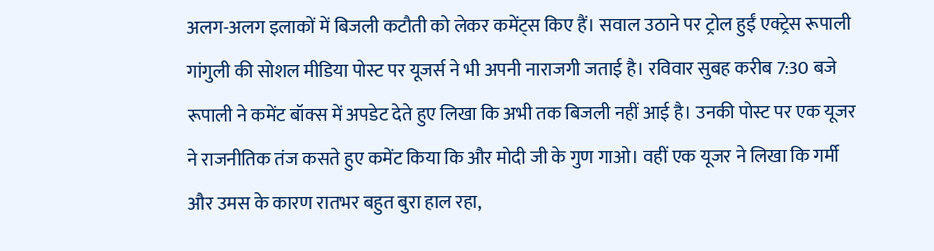अलग-अलग इलाकों में बिजली कटौती को लेकर कमेंट्स किए हैं। सवाल उठाने पर ट्रोल हुईं एक्ट्रेस रूपाली गांगुली की सोशल मीडिया पोस्ट पर यूजर्स ने भी अपनी नाराजगी जताई है। रविवार सुबह करीब 7:30 बजे रूपाली ने कमेंट बॉक्स में अपडेट देते हुए लिखा कि अभी तक बिजली नहीं आई है। उनकी पोस्ट पर एक यूजर ने राजनीतिक तंज कसते हुए कमेंट किया कि और मोदी जी के गुण गाओ। वहीं एक यूजर ने लिखा कि गर्मी और उमस के कारण रातभर बहुत बुरा हाल रहा,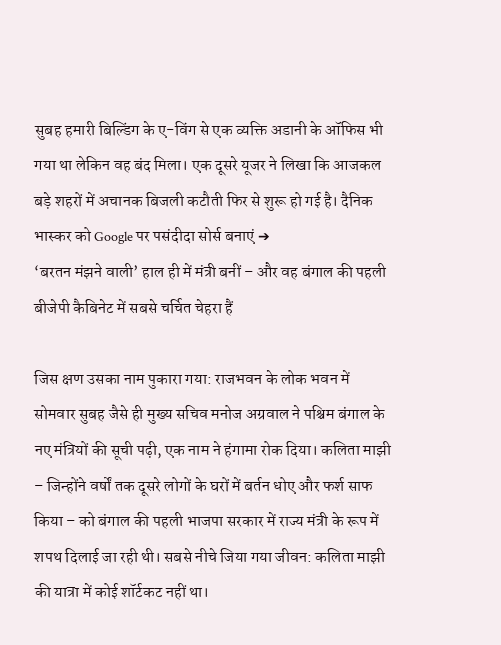सुबह हमारी बिल्डिंग के ए-विंग से एक व्यक्ति अडानी के ऑफिस भी गया था लेकिन वह बंद मिला। एक दूसरे यूजर ने लिखा कि आजकल बड़े शहरों में अचानक बिजली कटौती फिर से शुरू हो गई है। दैनिक भास्कर को Google पर पसंदीदा सोर्स बनाएं ➔
‘बरतन मंझने वाली’ हाल ही में मंत्री बनीं – और वह बंगाल की पहली बीजेपी कैबिनेट में सबसे चर्चित चेहरा हैं

जिस क्षण उसका नाम पुकारा गया: राजभवन के लोक भवन में सोमवार सुबह जैसे ही मुख्य सचिव मनोज अग्रवाल ने पश्चिम बंगाल के नए मंत्रियों की सूची पढ़ी, एक नाम ने हंगामा रोक दिया। कलिता माझी – जिन्होंने वर्षों तक दूसरे लोगों के घरों में बर्तन धोए और फर्श साफ किया – को बंगाल की पहली भाजपा सरकार में राज्य मंत्री के रूप में शपथ दिलाई जा रही थी। सबसे नीचे जिया गया जीवन: कलिता माझी की यात्रा में कोई शॉर्टकट नहीं था।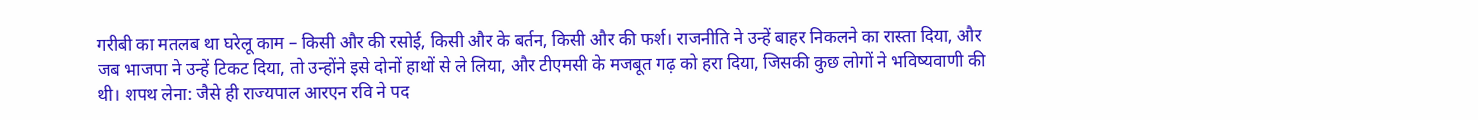गरीबी का मतलब था घरेलू काम – किसी और की रसोई, किसी और के बर्तन, किसी और की फर्श। राजनीति ने उन्हें बाहर निकलने का रास्ता दिया, और जब भाजपा ने उन्हें टिकट दिया, तो उन्होंने इसे दोनों हाथों से ले लिया, और टीएमसी के मजबूत गढ़ को हरा दिया, जिसकी कुछ लोगों ने भविष्यवाणी की थी। शपथ लेना: जैसे ही राज्यपाल आरएन रवि ने पद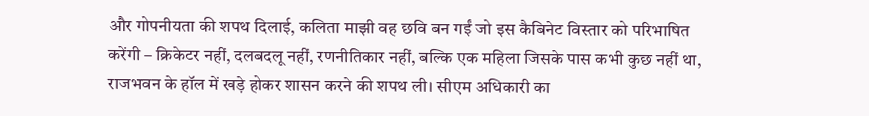और गोपनीयता की शपथ दिलाई, कलिता माझी वह छवि बन गईं जो इस कैबिनेट विस्तार को परिभाषित करेंगी – क्रिकेटर नहीं, दलबदलू नहीं, रणनीतिकार नहीं, बल्कि एक महिला जिसके पास कभी कुछ नहीं था, राजभवन के हॉल में खड़े होकर शासन करने की शपथ ली। सीएम अधिकारी का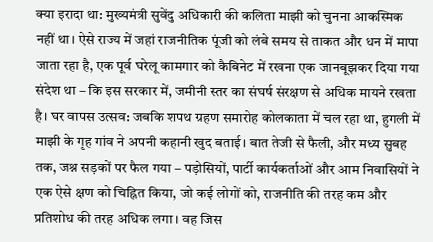क्या इरादा था: मुख्यमंत्री सुवेंदु अधिकारी की कलिता माझी को चुनना आकस्मिक नहीं था। ऐसे राज्य में जहां राजनीतिक पूंजी को लंबे समय से ताकत और धन में मापा जाता रहा है, एक पूर्व घरेलू कामगार को कैबिनेट में रखना एक जानबूझकर दिया गया संदेश था – कि इस सरकार में, जमीनी स्तर का संघर्ष संरक्षण से अधिक मायने रखता है। घर वापस उत्सव: जबकि शपथ ग्रहण समारोह कोलकाता में चल रहा था, हुगली में माझी के गृह गांव ने अपनी कहानी खुद बताई। बात तेजी से फैली, और मध्य सुबह तक, जश्न सड़कों पर फैल गया – पड़ोसियों, पार्टी कार्यकर्ताओं और आम निवासियों ने एक ऐसे क्षण को चिह्नित किया, जो कई लोगों को, राजनीति की तरह कम और प्रतिशोध की तरह अधिक लगा। वह जिस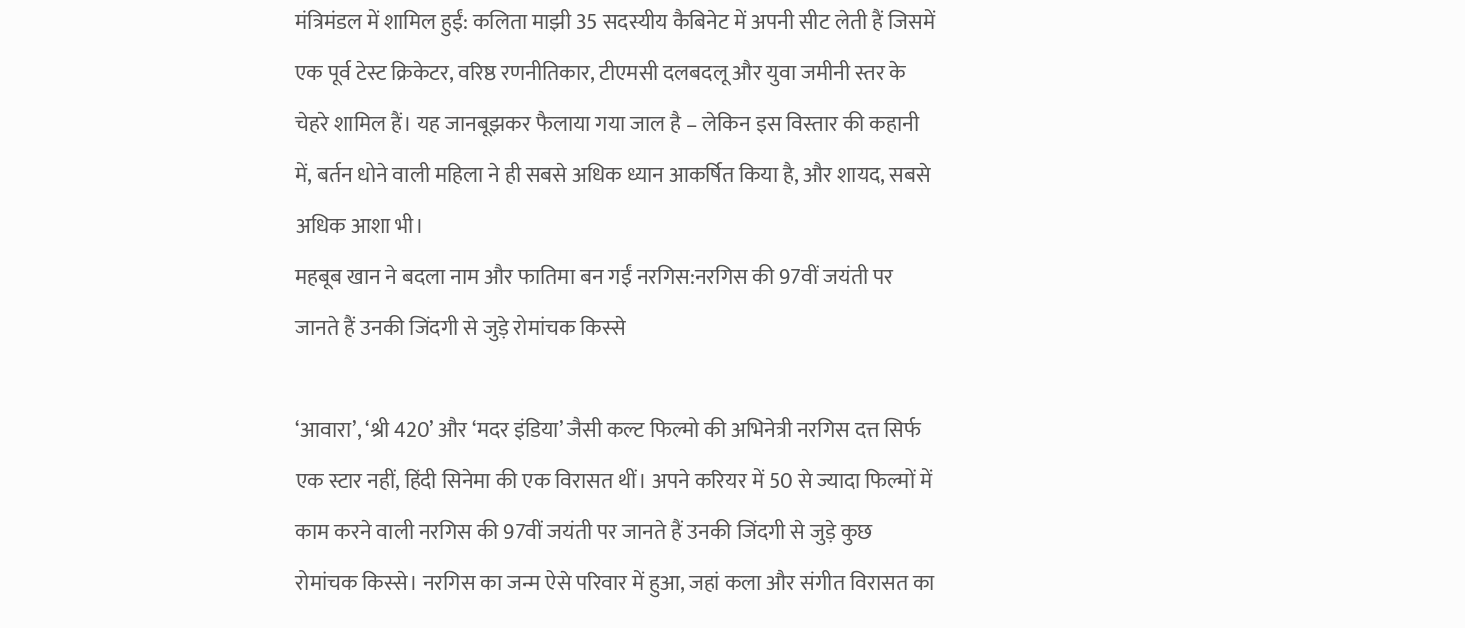मंत्रिमंडल में शामिल हुईं: कलिता माझी 35 सदस्यीय कैबिनेट में अपनी सीट लेती हैं जिसमें एक पूर्व टेस्ट क्रिकेटर, वरिष्ठ रणनीतिकार, टीएमसी दलबदलू और युवा जमीनी स्तर के चेहरे शामिल हैं। यह जानबूझकर फैलाया गया जाल है – लेकिन इस विस्तार की कहानी में, बर्तन धोने वाली महिला ने ही सबसे अधिक ध्यान आकर्षित किया है, और शायद, सबसे अधिक आशा भी।
महबूब खान ने बदला नाम और फातिमा बन गईं नरगिस:नरगिस की 97वीं जयंती पर जानते हैं उनकी जिंदगी से जुड़े रोमांचक किस्से

‘आवारा’, ‘श्री 420’ और ‘मदर इंडिया’ जैसी कल्ट फिल्मो की अभिनेत्री नरगिस दत्त सिर्फ एक स्टार नहीं, हिंदी सिनेमा की एक विरासत थीं। अपने करियर में 50 से ज्यादा फिल्मों में काम करने वाली नरगिस की 97वीं जयंती पर जानते हैं उनकी जिंदगी से जुड़े कुछ रोमांचक किस्से। नरगिस का जन्म ऐसे परिवार में हुआ, जहां कला और संगीत विरासत का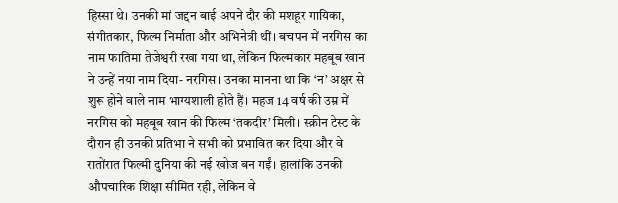हिस्सा थे। उनकी मां जद्दन बाई अपने दौर की मशहूर गायिका, संगीतकार, फिल्म निर्माता और अभिनेत्री थीं। बचपन में नरगिस का नाम फातिमा तेजेश्वरी रखा गया था, लेकिन फिल्मकार महबूब खान ने उन्हें नया नाम दिया- नरगिस। उनका मानना था कि ‘न’ अक्षर से शुरू होने वाले नाम भाग्यशाली होते हैं। महज 14 वर्ष की उम्र में नरगिस को महबूब खान की फिल्म ‘तकदीर’ मिली। स्क्रीन टेस्ट के दौरान ही उनकी प्रतिभा ने सभी को प्रभावित कर दिया और वे रातोंरात फिल्मी दुनिया की नई खोज बन गईं। हालांकि उनकी औपचारिक शिक्षा सीमित रही, लेकिन वे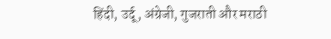हिंदी, उर्दू, अंग्रेजी, गुजराती और मराठी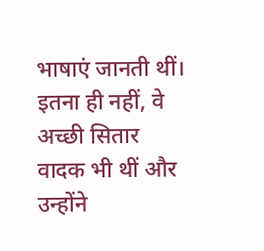भाषाएं जानती थीं। इतना ही नहीं, वे अच्छी सितार वादक भी थीं और उन्होंने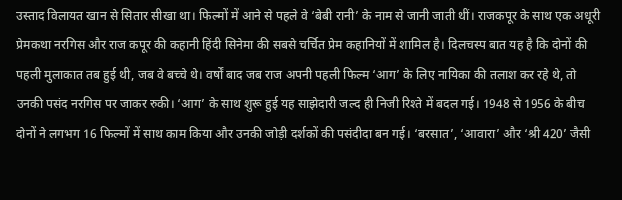उस्ताद विलायत खान से सितार सीखा था। फिल्मों में आने से पहले वे ‘बेबी रानी’ के नाम से जानी जाती थीं। राजकपूर के साथ एक अधूरी प्रेमकथा नरगिस और राज कपूर की कहानी हिंदी सिनेमा की सबसे चर्चित प्रेम कहानियों में शामिल है। दिलचस्प बात यह है कि दोनों की पहली मुलाकात तब हुई थी, जब वे बच्चे थे। वर्षों बाद जब राज अपनी पहली फिल्म ‘आग’ के लिए नायिका की तलाश कर रहे थे, तो उनकी पसंद नरगिस पर जाकर रुकी। ‘आग’ के साथ शुरू हुई यह साझेदारी जल्द ही निजी रिश्ते में बदल गई। 1948 से 1956 के बीच दोनों ने लगभग 16 फिल्मों में साथ काम किया और उनकी जोड़ी दर्शकों की पसंदीदा बन गई। ‘बरसात’, ‘आवारा’ और ‘श्री 420’ जैसी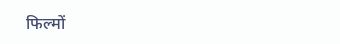फिल्मों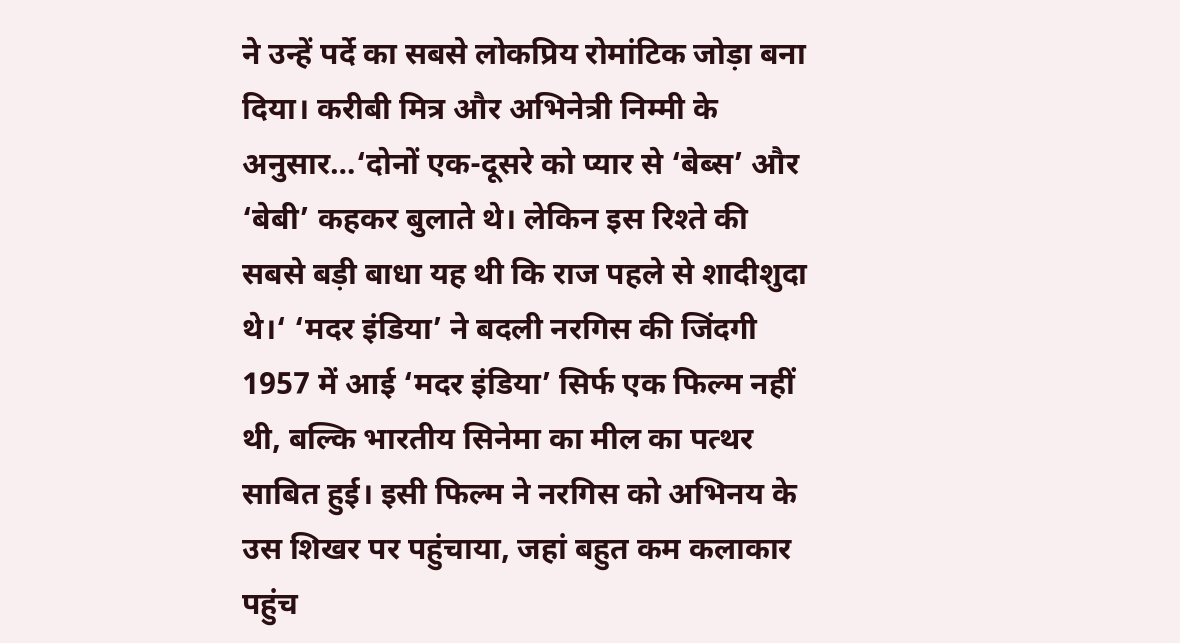ने उन्हें पर्दे का सबसे लोकप्रिय रोमांटिक जोड़ा बना दिया। करीबी मित्र और अभिनेत्री निम्मी के अनुसार…‘दोनों एक-दूसरे को प्यार से ‘बेब्स’ और ‘बेबी’ कहकर बुलाते थे। लेकिन इस रिश्ते की सबसे बड़ी बाधा यह थी कि राज पहले से शादीशुदा थे।‘ ‘मदर इंडिया’ ने बदली नरगिस की जिंदगी 1957 में आई ‘मदर इंडिया’ सिर्फ एक फिल्म नहीं थी, बल्कि भारतीय सिनेमा का मील का पत्थर साबित हुई। इसी फिल्म ने नरगिस को अभिनय के उस शिखर पर पहुंचाया, जहां बहुत कम कलाकार पहुंच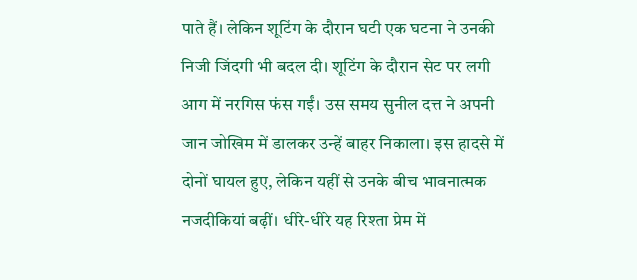पाते हैं। लेकिन शूटिंग के दौरान घटी एक घटना ने उनकी निजी जिंदगी भी बदल दी। शूटिंग के दौरान सेट पर लगी आग में नरगिस फंस गईं। उस समय सुनील दत्त ने अपनी जान जोखिम में डालकर उन्हें बाहर निकाला। इस हादसे में दोनों घायल हुए, लेकिन यहीं से उनके बीच भावनात्मक नजदीकियां बढ़ीं। धीरे-धीरे यह रिश्ता प्रेम में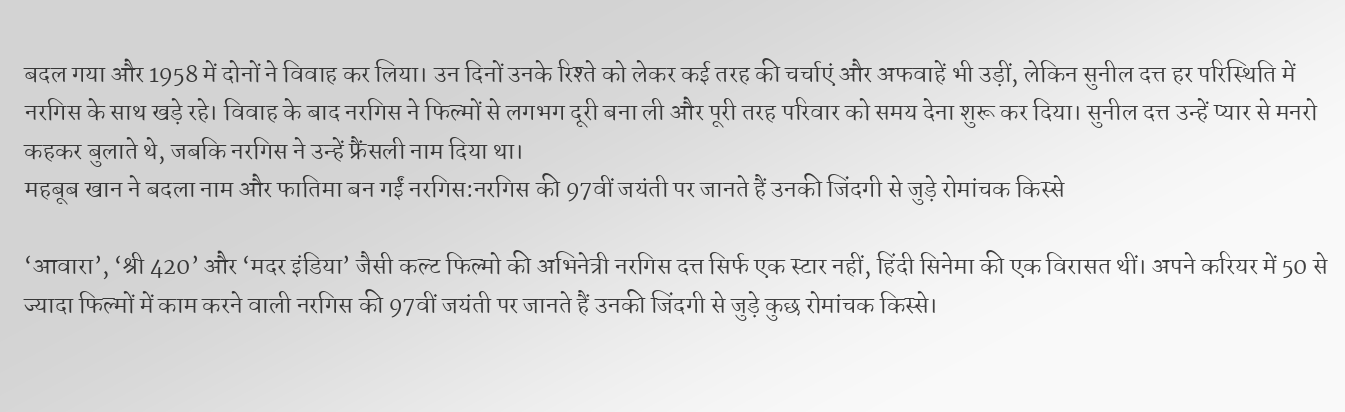बदल गया और 1958 में दोनों ने विवाह कर लिया। उन दिनों उनके रिश्ते को लेकर कई तरह की चर्चाएं और अफवाहें भी उड़ीं, लेकिन सुनील दत्त हर परिस्थिति में नरगिस के साथ खड़े रहे। विवाह के बाद नरगिस ने फिल्मों से लगभग दूरी बना ली और पूरी तरह परिवार को समय देना शुरू कर दिया। सुनील दत्त उन्हें प्यार से मनरो कहकर बुलाते थे, जबकि नरगिस ने उन्हें फ्रैंसली नाम दिया था।
महबूब खान ने बदला नाम और फातिमा बन गईं नरगिस:नरगिस की 97वीं जयंती पर जानते हैं उनकी जिंदगी से जुड़े रोमांचक किस्से

‘आवारा’, ‘श्री 420’ और ‘मदर इंडिया’ जैसी कल्ट फिल्मो की अभिनेत्री नरगिस दत्त सिर्फ एक स्टार नहीं, हिंदी सिनेमा की एक विरासत थीं। अपने करियर में 50 से ज्यादा फिल्मों में काम करने वाली नरगिस की 97वीं जयंती पर जानते हैं उनकी जिंदगी से जुड़े कुछ रोमांचक किस्से।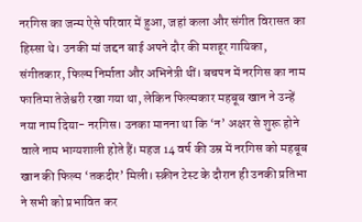नरगिस का जन्म ऐसे परिवार में हुआ, जहां कला और संगीत विरासत का हिस्सा थे। उनकी मां जद्दन बाई अपने दौर की मशहूर गायिका, संगीतकार, फिल्म निर्माता और अभिनेत्री थीं। बचपन में नरगिस का नाम फातिमा तेजेश्वरी रखा गया था, लेकिन फिल्मकार महबूब खान ने उन्हें नया नाम दिया- नरगिस। उनका मानना था कि ‘न’ अक्षर से शुरू होने वाले नाम भाग्यशाली होते हैं। महज 14 वर्ष की उम्र में नरगिस को महबूब खान की फिल्म ‘तकदीर’ मिली। स्क्रीन टेस्ट के दौरान ही उनकी प्रतिभा ने सभी को प्रभावित कर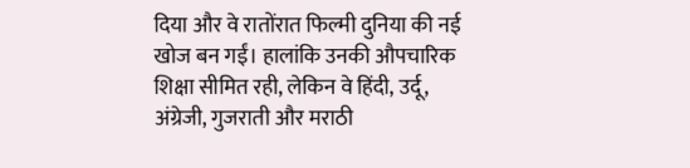दिया और वे रातोंरात फिल्मी दुनिया की नई खोज बन गईं। हालांकि उनकी औपचारिक शिक्षा सीमित रही, लेकिन वे हिंदी, उर्दू, अंग्रेजी, गुजराती और मराठी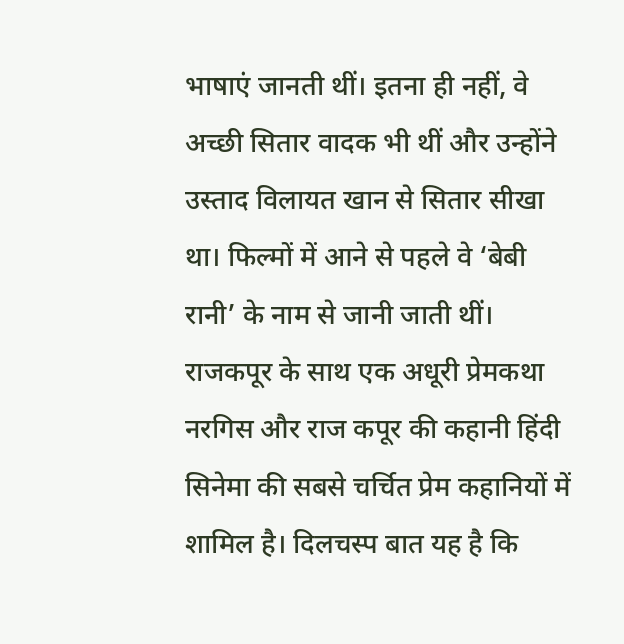भाषाएं जानती थीं। इतना ही नहीं, वे अच्छी सितार वादक भी थीं और उन्होंने उस्ताद विलायत खान से सितार सीखा था। फिल्मों में आने से पहले वे ‘बेबी रानी’ के नाम से जानी जाती थीं। राजकपूर के साथ एक अधूरी प्रेमकथा नरगिस और राज कपूर की कहानी हिंदी सिनेमा की सबसे चर्चित प्रेम कहानियों में शामिल है। दिलचस्प बात यह है कि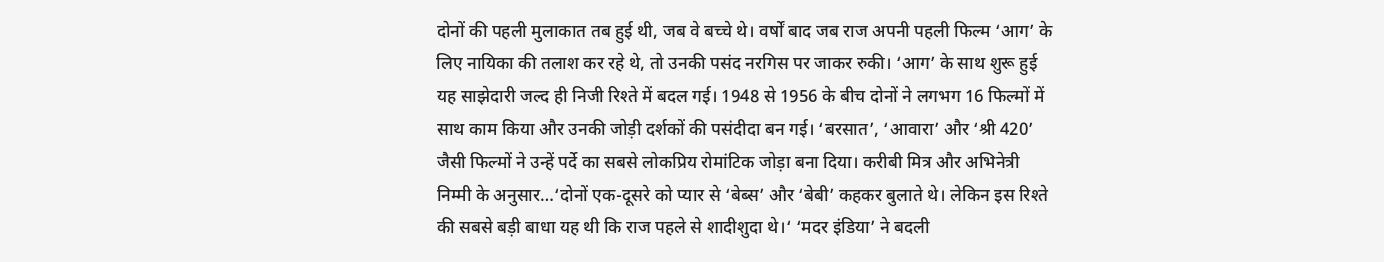दोनों की पहली मुलाकात तब हुई थी, जब वे बच्चे थे। वर्षों बाद जब राज अपनी पहली फिल्म ‘आग’ के लिए नायिका की तलाश कर रहे थे, तो उनकी पसंद नरगिस पर जाकर रुकी। ‘आग’ के साथ शुरू हुई यह साझेदारी जल्द ही निजी रिश्ते में बदल गई। 1948 से 1956 के बीच दोनों ने लगभग 16 फिल्मों में साथ काम किया और उनकी जोड़ी दर्शकों की पसंदीदा बन गई। ‘बरसात’, ‘आवारा’ और ‘श्री 420’ जैसी फिल्मों ने उन्हें पर्दे का सबसे लोकप्रिय रोमांटिक जोड़ा बना दिया। करीबी मित्र और अभिनेत्री निम्मी के अनुसार…‘दोनों एक-दूसरे को प्यार से ‘बेब्स’ और ‘बेबी’ कहकर बुलाते थे। लेकिन इस रिश्ते की सबसे बड़ी बाधा यह थी कि राज पहले से शादीशुदा थे।‘ ‘मदर इंडिया’ ने बदली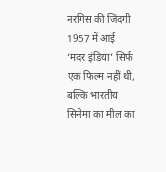नरगिस की जिंदगी 1957 में आई ‘मदर इंडिया’ सिर्फ एक फिल्म नहीं थी, बल्कि भारतीय सिनेमा का मील का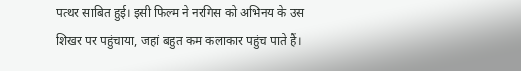पत्थर साबित हुई। इसी फिल्म ने नरगिस को अभिनय के उस शिखर पर पहुंचाया, जहां बहुत कम कलाकार पहुंच पाते हैं।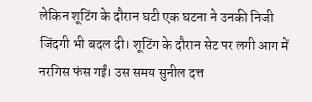लेकिन शूटिंग के दौरान घटी एक घटना ने उनकी निजी जिंदगी भी बदल दी। शूटिंग के दौरान सेट पर लगी आग में नरगिस फंस गईं। उस समय सुनील दत्त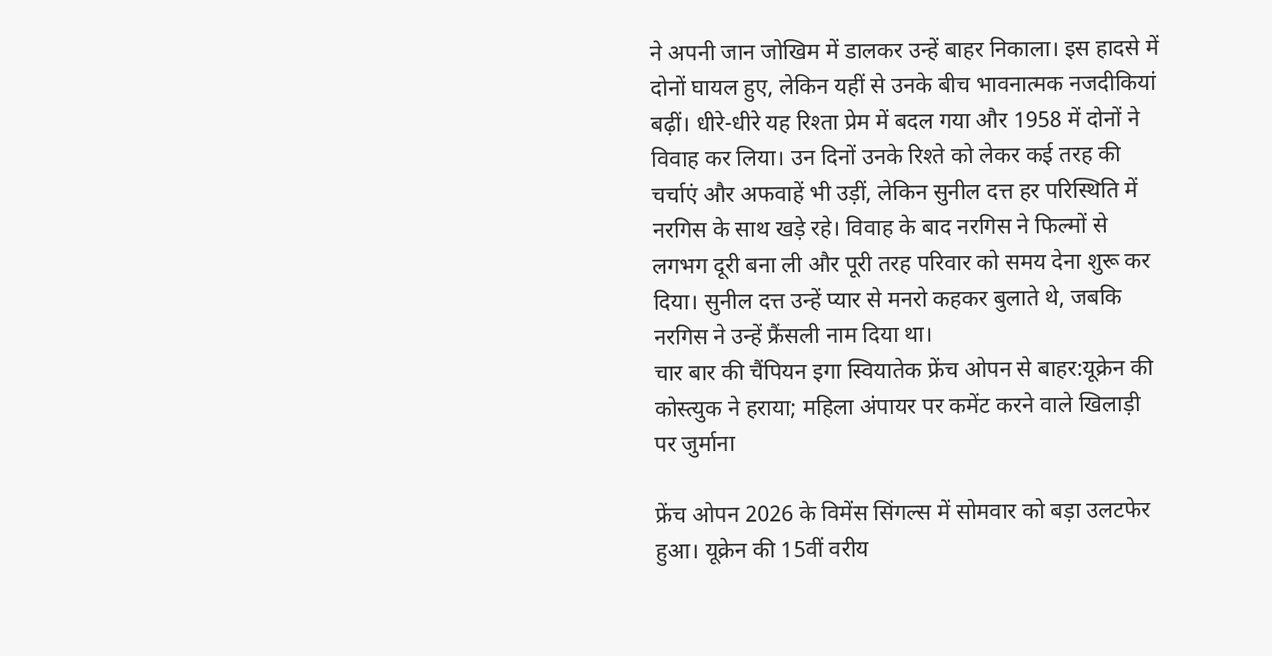ने अपनी जान जोखिम में डालकर उन्हें बाहर निकाला। इस हादसे में दोनों घायल हुए, लेकिन यहीं से उनके बीच भावनात्मक नजदीकियां बढ़ीं। धीरे-धीरे यह रिश्ता प्रेम में बदल गया और 1958 में दोनों ने विवाह कर लिया। उन दिनों उनके रिश्ते को लेकर कई तरह की चर्चाएं और अफवाहें भी उड़ीं, लेकिन सुनील दत्त हर परिस्थिति में नरगिस के साथ खड़े रहे। विवाह के बाद नरगिस ने फिल्मों से लगभग दूरी बना ली और पूरी तरह परिवार को समय देना शुरू कर दिया। सुनील दत्त उन्हें प्यार से मनरो कहकर बुलाते थे, जबकि नरगिस ने उन्हें फ्रैंसली नाम दिया था।
चार बार की चैंपियन इगा स्वियातेक फ्रेंच ओपन से बाहर:यूक्रेन की कोस्त्युक ने हराया; महिला अंपायर पर कमेंट करने वाले खिलाड़ी पर जुर्माना

फ्रेंच ओपन 2026 के विमेंस सिंगल्स में सोमवार को बड़ा उलटफेर हुआ। यूक्रेन की 15वीं वरीय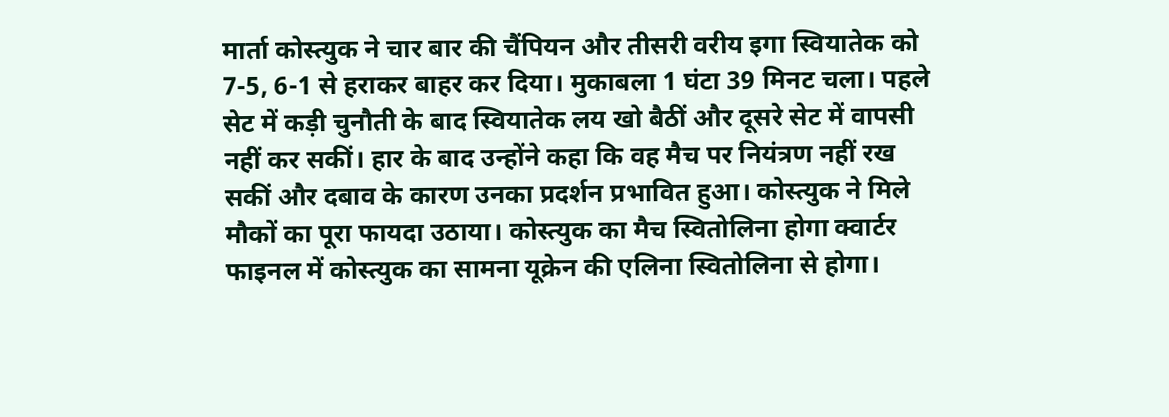मार्ता कोस्त्युक ने चार बार की चैंपियन और तीसरी वरीय इगा स्वियातेक को 7-5, 6-1 से हराकर बाहर कर दिया। मुकाबला 1 घंटा 39 मिनट चला। पहले सेट में कड़ी चुनौती के बाद स्वियातेक लय खो बैठीं और दूसरे सेट में वापसी नहीं कर सकीं। हार के बाद उन्होंने कहा कि वह मैच पर नियंत्रण नहीं रख सकीं और दबाव के कारण उनका प्रदर्शन प्रभावित हुआ। कोस्त्युक ने मिले मौकों का पूरा फायदा उठाया। कोस्त्युक का मैच स्वितोलिना होगा क्वार्टर फाइनल में कोस्त्युक का सामना यूक्रेन की एलिना स्वितोलिना से होगा।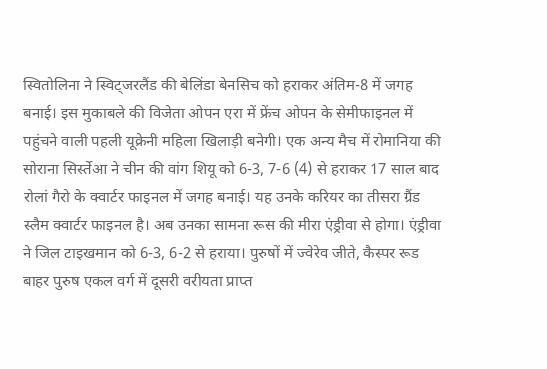स्वितोलिना ने स्विट्जरलैंड की बेलिंडा बेनसिच को हराकर अंतिम-8 में जगह बनाई। इस मुकाबले की विजेता ओपन एरा में फ्रेंच ओपन के सेमीफाइनल में पहुंचने वाली पहली यूक्रेनी महिला खिलाड़ी बनेगी। एक अन्य मैच में रोमानिया की सोराना सिर्स्तेआ ने चीन की वांग शियू को 6-3, 7-6 (4) से हराकर 17 साल बाद रोलां गैरो के क्वार्टर फाइनल में जगह बनाई। यह उनके करियर का तीसरा ग्रैंड स्लैम क्वार्टर फाइनल है। अब उनका सामना रूस की मीरा एंड्रीवा से होगा। एंड्रीवा ने जिल टाइखमान को 6-3, 6-2 से हराया। पुरुषों में ज्वेरेव जीते, कैस्पर रूड बाहर पुरुष एकल वर्ग में दूसरी वरीयता प्राप्त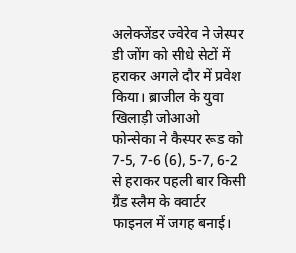अलेक्जेंडर ज्वेरेव ने जेस्पर डी जोंग को सीधे सेटों में हराकर अगले दौर में प्रवेश किया। ब्राजील के युवा खिलाड़ी जोआओ फोन्सेका ने कैस्पर रूड को 7-5, 7-6 (6), 5-7, 6-2 से हराकर पहली बार किसी ग्रैंड स्लैम के क्वार्टर फाइनल में जगह बनाई।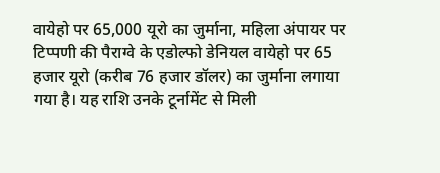वायेहो पर 65,000 यूरो का जुर्माना, महिला अंपायर पर टिप्पणी की पैराग्वे के एडोल्फो डेनियल वायेहो पर 65 हजार यूरो (करीब 76 हजार डॉलर) का जुर्माना लगाया गया है। यह राशि उनके टूर्नामेंट से मिली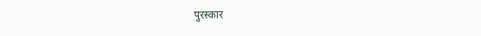पुरस्कार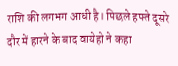राशि की लगभग आधी है। पिछले हफ्ते दूसरे दौर में हारने के बाद वायेहो ने कहा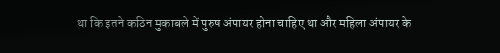था कि इतने कठिन मुकाबले में पुरुष अंपायर होना चाहिए था और महिला अंपायर के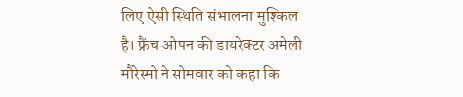लिए ऐसी स्थिति संभालना मुश्किल है। फ्रैंच ओपन की डायरेक्टर अमेली मौरेस्मो ने सोमवार को कहा कि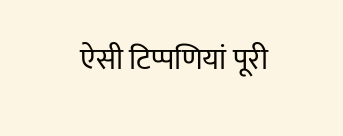ऐसी टिप्पणियां पूरी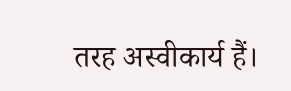तरह अस्वीकार्य हैं।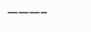———–